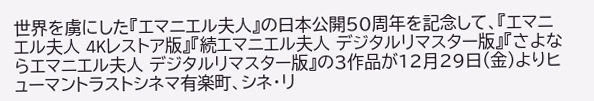世界を虜にした『エマニエル夫人』の日本公開50周年を記念して、『エマニエル夫人 4Kレストア版』『続エマニエル夫人 デジタルリマスター版』『さよならエマニエル夫人 デジタルリマスター版』の3作品が12月29日(金)よりヒューマントラストシネマ有楽町、シネ・リ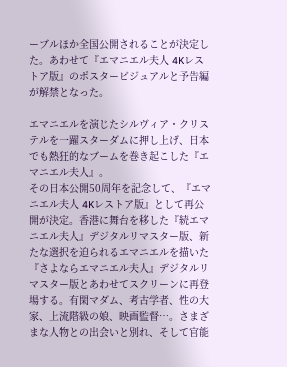ーブルほか全国公開されることが決定した。あわせて『エマニエル夫人 4Kレストア版』のポスタービジュアルと予告編が解禁となった。

エマニエルを演じたシルヴィア・クリステルを一躍スターダムに押し上げ、日本でも熱狂的なブームを巻き起こした『エマニエル夫人』。
その日本公開50周年を記念して、『エマニエル夫人 4Kレストア版』として再公開が決定。香港に舞台を移した『続エマニエル夫人』デジタルリマスター版、新たな選択を迫られるエマニエルを描いた『さよならエマニエル夫人』デジタルリマスター版とあわせてスクリーンに再登場する。有閑マダム、考古学者、性の大家、上流階級の娘、映画監督…。さまざまな人物との出会いと別れ、そして官能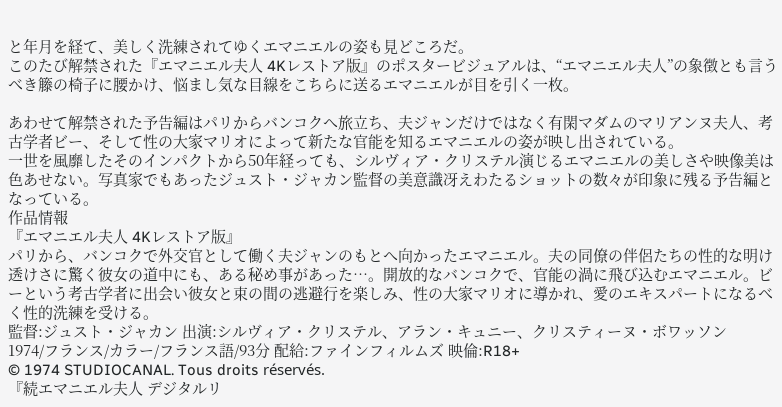と年月を経て、美しく洗練されてゆくエマニエルの姿も見どころだ。
このたび解禁された『エマニエル夫人 4Kレストア版』のポスタービジュアルは、“エマニエル夫人”の象徴とも言うべき籐の椅子に腰かけ、悩まし気な目線をこちらに送るエマニエルが目を引く一枚。

あわせて解禁された予告編はパリからバンコクへ旅立ち、夫ジャンだけではなく有閑マダムのマリアンヌ夫人、考古学者ビー、そして性の大家マリオによって新たな官能を知るエマニエルの姿が映し出されている。
一世を風靡したそのインパクトから50年経っても、シルヴィア・クリステル演じるエマニエルの美しさや映像美は色あせない。写真家でもあったジュスト・ジャカン監督の美意識冴えわたるショットの数々が印象に残る予告編となっている。
作品情報
『エマニエル夫人 4Kレストア版』
パリから、バンコクで外交官として働く夫ジャンのもとへ向かったエマニエル。夫の同僚の伴侶たちの性的な明け透けさに驚く彼女の道中にも、ある秘め事があった…。開放的なバンコクで、官能の渦に飛び込むエマニエル。ビーという考古学者に出会い彼女と束の間の逃避行を楽しみ、性の大家マリオに導かれ、愛のエキスパートになるべく性的洗練を受ける。
監督:ジュスト・ジャカン 出演:シルヴィア・クリステル、アラン・キュニー、クリスティーヌ・ボワッソン
1974/フランス/カラー/フランス語/93分 配給:ファインフィルムズ 映倫:R18+
© 1974 STUDIOCANAL. Tous droits réservés.
『続エマニエル夫人 デジタルリ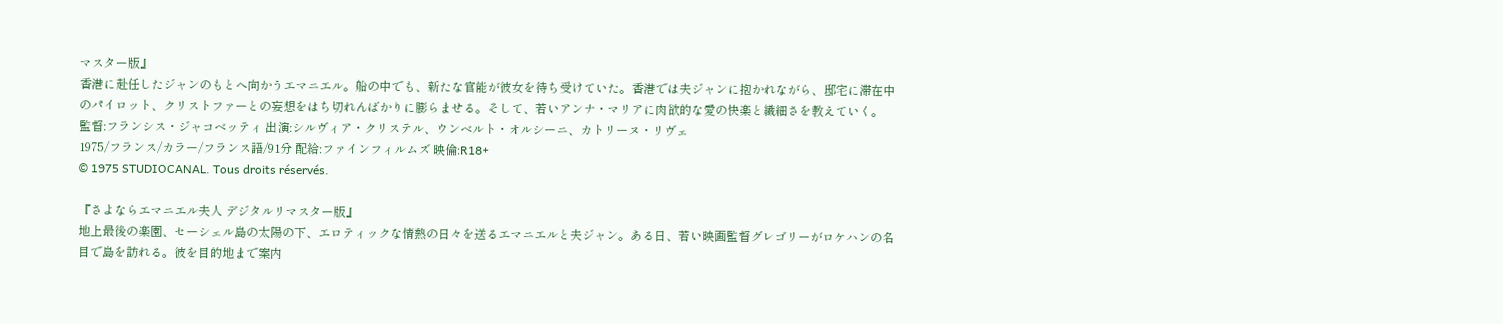マスター版』
香港に赴任したジャンのもとへ向かうエマニエル。船の中でも、新たな官能が彼女を待ち受けていた。香港では夫ジャンに抱かれながら、邸宅に滞在中のパイロット、クリストファーとの妄想をはち切れんばかりに膨らませる。そして、若いアンナ・マリアに肉欲的な愛の快楽と繊細さを教えていく。
監督:フランシス・ジャコベッティ 出演:シルヴィア・クリステル、ウンベルト・オルシーニ、カトリーヌ・リヴェ
1975/フランス/カラー/フランス語/91分 配給:ファインフィルムズ 映倫:R18+
© 1975 STUDIOCANAL. Tous droits réservés.

『さよならエマニエル夫人 デジタルリマスター版』
地上最後の楽園、セーシェル島の太陽の下、エロティックな情熱の日々を送るエマニエルと夫ジャン。ある日、若い映画監督グレゴリーがロケハンの名目で島を訪れる。彼を目的地まで案内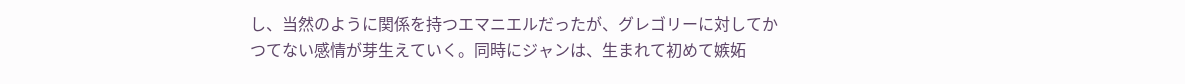し、当然のように関係を持つエマニエルだったが、グレゴリーに対してかつてない感情が芽生えていく。同時にジャンは、生まれて初めて嫉妬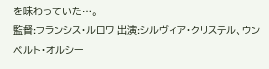を味わっていた…。
監督:フランシス・ルロワ 出演:シルヴィア・クリステル、ウンベルト・オルシー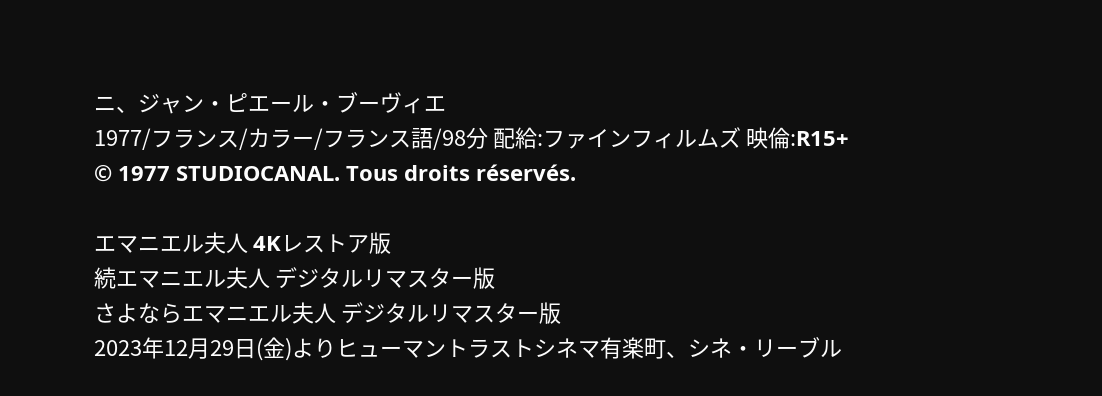ニ、ジャン・ピエール・ブーヴィエ
1977/フランス/カラー/フランス語/98分 配給:ファインフィルムズ 映倫:R15+
© 1977 STUDIOCANAL. Tous droits réservés.

エマニエル夫人 4Kレストア版
続エマニエル夫人 デジタルリマスター版
さよならエマニエル夫人 デジタルリマスター版
2023年12月29日(金)よりヒューマントラストシネマ有楽町、シネ・リーブル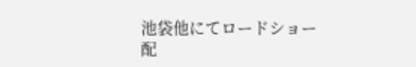池袋他にてロードショー
配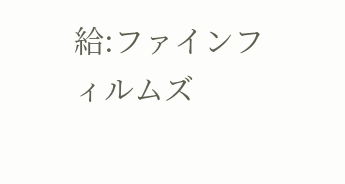給:ファインフィルムズ